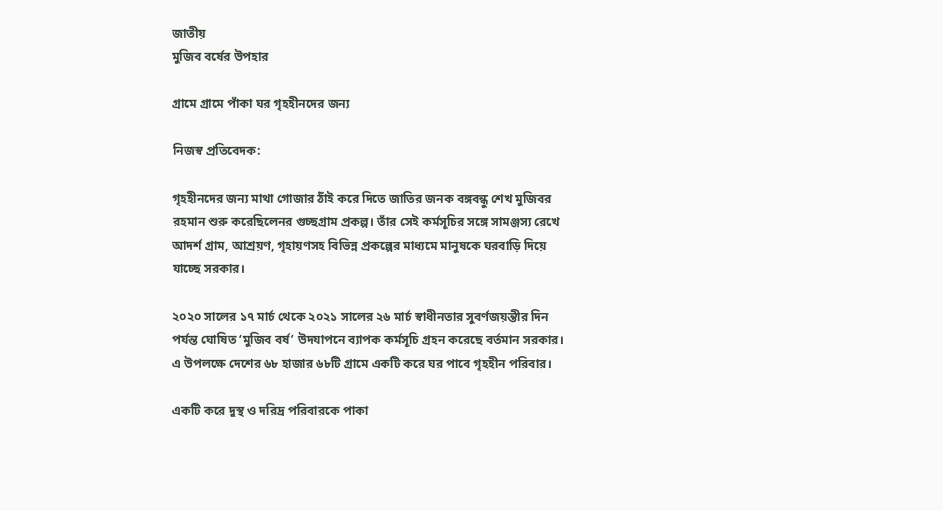জাতীয়
মুজিব বর্ষের উপহার

গ্রামে গ্রামে পাঁকা ঘর গৃহহীনদের জন্য

নিজস্ব প্রতিবেদক:

গৃহহীনদের জন্য মাথা গোজার ঠাঁই করে দিতে জাতির জনক বঙ্গবন্ধু শেখ মুজিবর রহমান শুরু করেছিলেনর গুচ্ছগ্রাম প্রকল্প। তাঁর সেই কর্মসূচির সঙ্গে সামঞ্জস্য রেখে আদর্শ গ্রাম, আশ্রয়ণ, গৃহায়ণসহ বিভিন্ন প্রকল্পের মাধ্যমে মানুষকে ঘরবাড়ি দিয়ে যাচ্ছে সরকার।

২০২০ সালের ১৭ মার্চ থেকে ২০২১ সালের ২৬ মার্চ স্বাধীনতার সুবর্ণজয়ন্তীর দিন পর্যন্ত ঘোষিত ‘মুজিব বর্ষ’ উদযাপনে ব্যাপক কর্মসূচি গ্রহন করেছে বর্তমান সরকার। এ উপলক্ষে দেশের ৬৮ হাজার ৬৮টি গ্রামে একটি করে ঘর পাবে গৃহহীন পরিবার।

একটি করে দুস্থ ও দরিদ্র পরিবারকে পাকা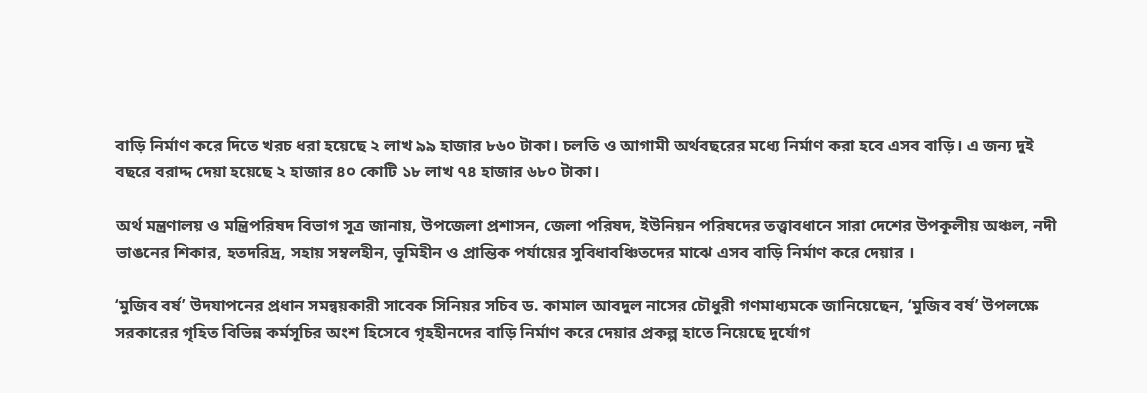বাড়ি নির্মাণ করে দিতে খরচ ধরা হয়েছে ২ লাখ ৯৯ হাজার ৮৬০ টাকা। চলতি ও আগামী অর্থবছরের মধ্যে নির্মাণ করা হবে এসব বাড়ি। এ জন্য দুই বছরে বরাদ্দ দেয়া হয়েছে ২ হাজার ৪০ কোটি ১৮ লাখ ৭৪ হাজার ৬৮০ টাকা।

অর্থ মন্ত্রণালয় ও মন্ত্রিপরিষদ বিভাগ সূত্র জানায়, উপজেলা প্রশাসন, জেলা পরিষদ, ইউনিয়ন পরিষদের তত্ত্বাবধানে সারা দেশের উপকূলীয় অঞ্চল, নদী ভাঙনের শিকার, হতদরিদ্র, সহায় সম্বলহীন, ভূমিহীন ও প্রান্তিক পর্যায়ের সুবিধাবঞ্চিতদের মাঝে এসব বাড়ি নির্মাণ করে দেয়ার ।

‘মুজিব বর্ষ’ উদযাপনের প্রধান সমন্বয়কারী সাবেক সিনিয়র সচিব ড. কামাল আবদুল নাসের চৌধুরী গণমাধ্যমকে জানিয়েছেন, ‘মুজিব বর্ষ’ উপলক্ষে সরকারের গৃহিত বিভিন্ন কর্মসূচির অংশ হিসেবে গৃহহীনদের বাড়ি নির্মাণ করে দেয়ার প্রকল্প হাতে নিয়েছে দুর্যোগ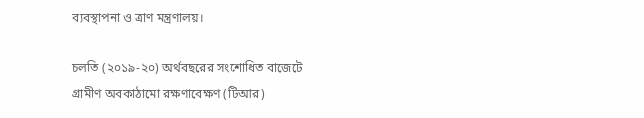ব্যবস্থাপনা ও ত্রাণ মন্ত্রণালয়।

চলতি (২০১৯-২০) অর্থবছরের সংশোধিত বাজেটে গ্রামীণ অবকাঠামো রক্ষণাবেক্ষণ (টিআর)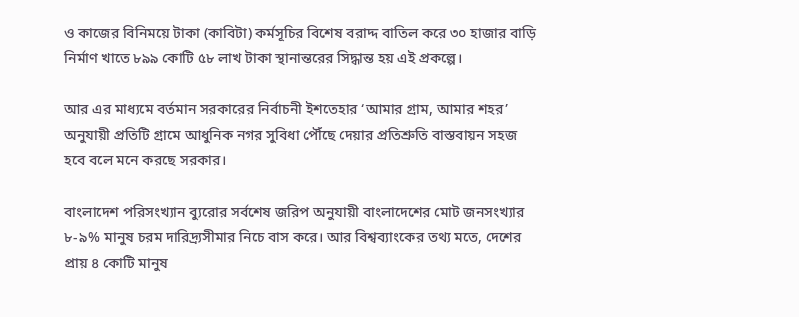ও কাজের বিনিময়ে টাকা (কাবিটা) কর্মসূচির বিশেষ বরাদ্দ বাতিল করে ৩০ হাজার বাড়ি নির্মাণ খাতে ৮৯৯ কোটি ৫৮ লাখ টাকা স্থানান্তরের সিদ্ধান্ত হয় এই প্রকল্পে।

আর এর মাধ্যমে বর্তমান সরকারের নির্বাচনী ইশতেহার ‘আমার গ্রাম, আমার শহর’ অনুযায়ী প্রতিটি গ্রামে আধুনিক নগর সুবিধা পৌঁছে দেয়ার প্রতিশ্রুতি বাস্তবায়ন সহজ হবে বলে মনে করছে সরকার।

বাংলাদেশ পরিসংখ্যান ব্যুরোর সর্বশেষ জরিপ অনুযায়ী বাংলাদেশের মোট জনসংখ্যার ৮-৯% মানুষ চরম দারিদ্র্যসীমার নিচে বাস করে। আর বিশ্বব্যাংকের তথ্য মতে, দেশের প্রায় ৪ কোটি মানুষ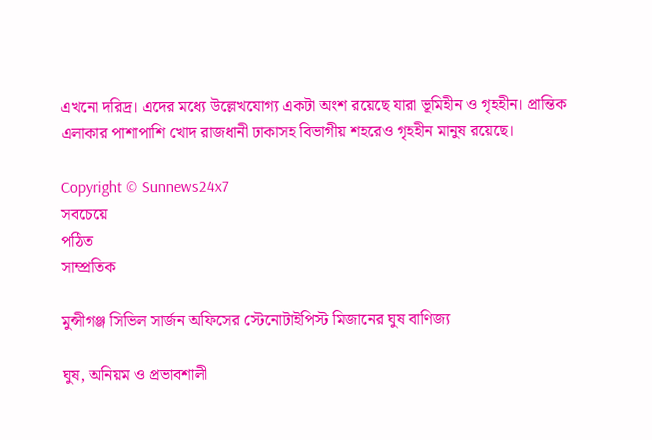এখনো দরিদ্র। এদের মধ্যে উল্লেখযোগ্য একটা অংশ রয়েছে যারা ভূমিহীন ও গৃহহীন। প্রান্তিক এলাকার পাশাপাশি খোদ রাজধানী ঢাকাসহ বিভাগীয় শহরেও গৃহহীন মানুষ রয়েছে।

Copyright © Sunnews24x7
সবচেয়ে
পঠিত
সাম্প্রতিক

মুন্সীগঞ্জ সিভিল সার্জন অফিসের স্টেনোটাইপিস্ট মিজানের ঘুষ বাণিজ্য

ঘুষ, অনিয়ম ও প্রভাবশালী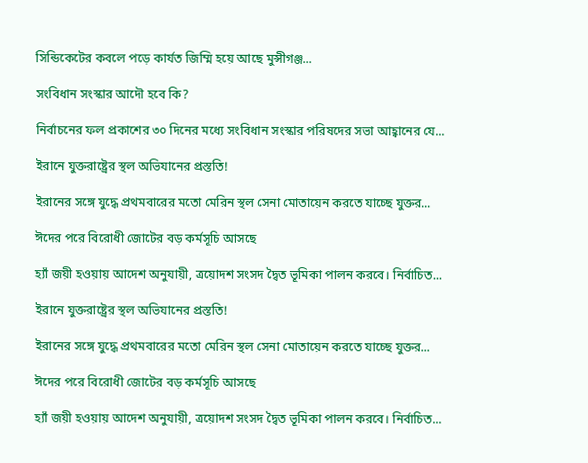সিন্ডিকেটের কবলে পড়ে কার্যত জিম্মি হয়ে আছে মুন্সীগঞ্জ...

সংবিধান সংস্কার আদৌ হবে কি?

নির্বাচনের ফল প্রকাশের ৩০ দিনের মধ্যে সংবিধান সংস্কার পরিষদের সভা আহ্বানের যে...

ইরানে যুক্তরাষ্ট্রের স্থল অভিযানের প্রস্ততি!

ইরানের সঙ্গে যুদ্ধে প্রথমবারের মতো মেরিন স্থল সেনা মোতায়েন করতে যাচ্ছে যুক্তর...

ঈদের পরে বিরোধী জোটের বড় কর্মসূচি আসছে

হ্যাঁ জয়ী হওয়ায় আদেশ অনুযায়ী, ত্রয়োদশ সংসদ দ্বৈত ভূমিকা পালন করবে। নির্বাচিত...

ইরানে যুক্তরাষ্ট্রের স্থল অভিযানের প্রস্ততি!

ইরানের সঙ্গে যুদ্ধে প্রথমবারের মতো মেরিন স্থল সেনা মোতায়েন করতে যাচ্ছে যুক্তর...

ঈদের পরে বিরোধী জোটের বড় কর্মসূচি আসছে

হ্যাঁ জয়ী হওয়ায় আদেশ অনুযায়ী, ত্রয়োদশ সংসদ দ্বৈত ভূমিকা পালন করবে। নির্বাচিত...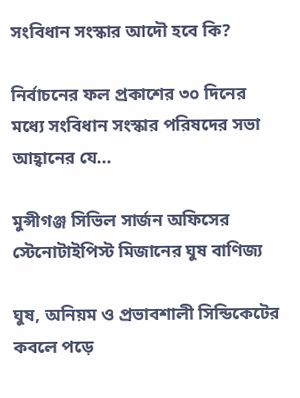সংবিধান সংস্কার আদৌ হবে কি?

নির্বাচনের ফল প্রকাশের ৩০ দিনের মধ্যে সংবিধান সংস্কার পরিষদের সভা আহ্বানের যে...

মুন্সীগঞ্জ সিভিল সার্জন অফিসের স্টেনোটাইপিস্ট মিজানের ঘুষ বাণিজ্য

ঘুষ, অনিয়ম ও প্রভাবশালী সিন্ডিকেটের কবলে পড়ে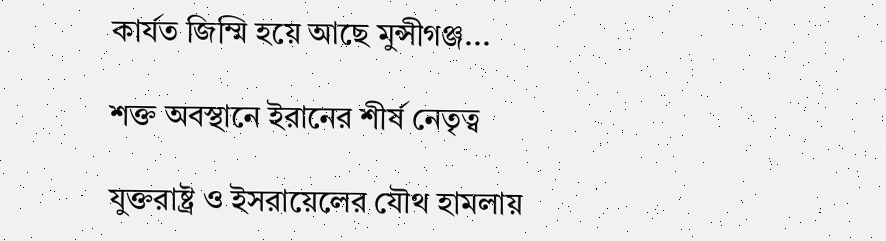কার্যত জিম্মি হয়ে আছে মুন্সীগঞ্জ...

শক্ত অবস্থানে ইরানের শীর্ষ নেতৃত্ব

যুক্তরাষ্ট্র ও ইসরায়েলের যৌথ হামলায়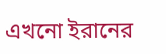এখনো ইরানের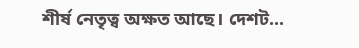শীর্ষ নেতৃত্ব অক্ষত আছে। দেশট...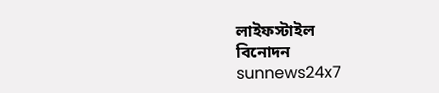লাইফস্টাইল
বিনোদন
sunnews24x7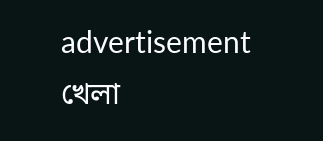advertisement
খেলা